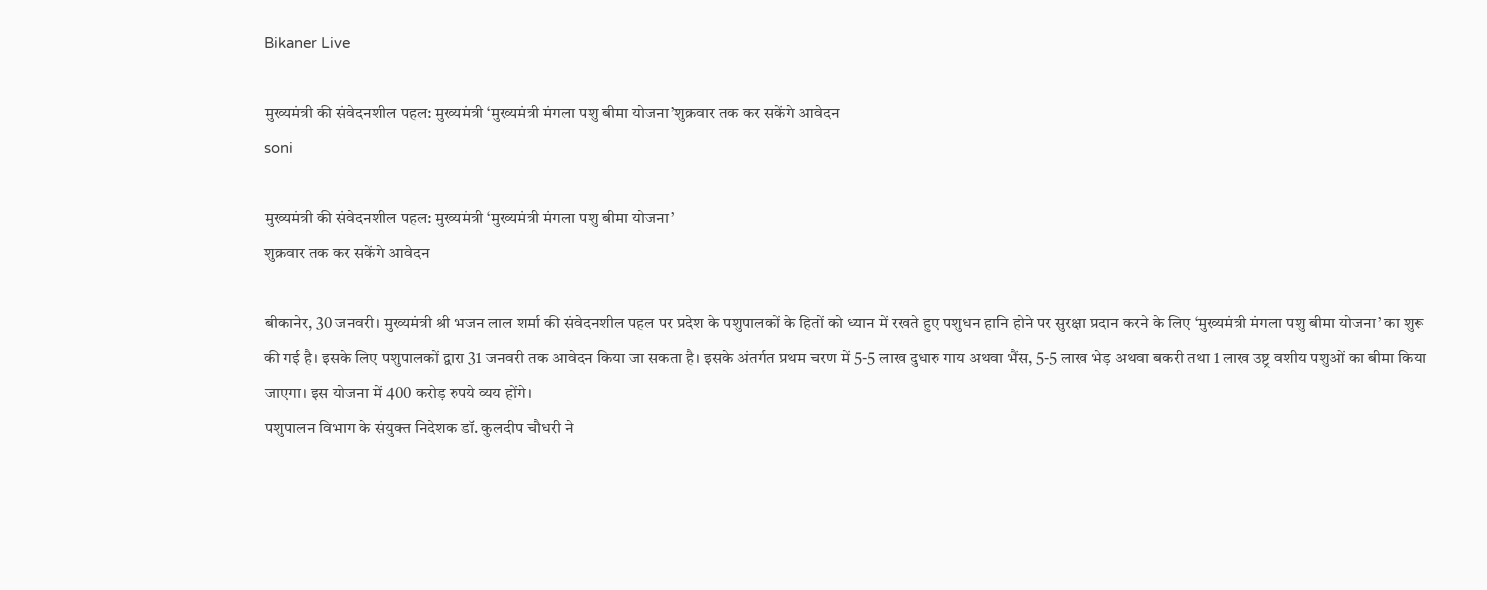Bikaner Live

मुख्यमंत्री की संवेदनशील पहल: मुख्यमंत्री ‘मुख्यमंत्री मंगला पशु बीमा योजना’शुक्रवार तक कर सकेंगे आवेदन
soni

मुख्यमंत्री की संवेदनशील पहल: मुख्यमंत्री ‘मुख्यमंत्री मंगला पशु बीमा योजना’
शुक्रवार तक कर सकेंगे आवेदन

बीकानेर, 30 जनवरी। मुख्यमंत्री श्री भजन लाल शर्मा की संवेदनशील पहल पर प्रदेश के पशुपालकों के हितों को ध्यान में रखते हुए पशुधन हानि होने पर सुरक्षा प्रदान करने के लिए ‘मुख्यमंत्री मंगला पशु बीमा योजना’ का शुरू की गई है। इसके लिए पशुपालकों द्वारा 31 जनवरी तक आवेदन किया जा सकता है। इसके अंतर्गत प्रथम चरण में 5-5 लाख दुधारु गाय अथवा भैंस, 5-5 लाख भेड़ अथवा बकरी तथा 1 लाख उष्ट्र वशीय पशुओं का बीमा किया जाएगा। इस योजना में 400 करोड़ रुपये व्यय होंगे।
पशुपालन विभाग के संयुक्त निदेशक डॉ. कुलदीप चौधरी ने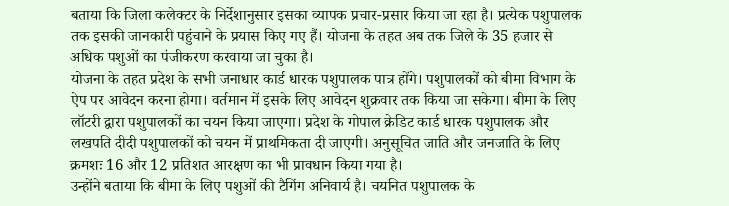बताया कि जिला कलेक्टर के निर्देशानुसार इसका व्यापक प्रचार-प्रसार किया जा रहा है। प्रत्येक पशुपालक तक इसकी जानकारी पहुंचाने के प्रयास किए गए हैं। योजना के तहत अब तक जिले के 35 हजार से अधिक पशुओं का पंजीकरण करवाया जा चुका है।
योजना के तहत प्रदेश के सभी जनाधार कार्ड धारक पशुपालक पात्र होंगे। पशुपालकों को बीमा विभाग के ऐप पर आवेदन करना होगा। वर्तमान में इसके लिए आवेदन शुक्रवार तक किया जा सकेगा। बीमा के लिए लॉटरी द्वारा पशुपालकों का चयन किया जाएगा। प्रदेश के गोपाल क्रेडिट कार्ड धारक पशुपालक और लखपति दीदी पशुपालकों को चयन में प्राथमिकता दी जाएगी। अनुसूचित जाति और जनजाति के लिए क्रमशः 16 और 12 प्रतिशत आरक्षण का भी प्रावधान किया गया है।
उन्होंने बताया कि बीमा के लिए पशुओं की टैगिंग अनिवार्य है। चयनित पशुपालक के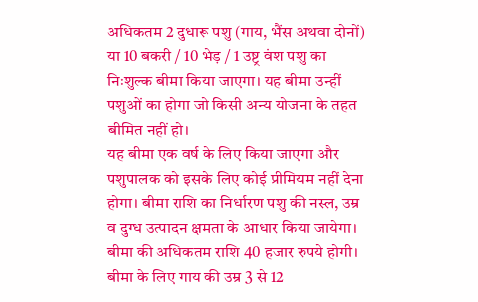अधिकतम 2 दुधारू पशु (गाय, भैंस अथवा दोनों) या 10 बकरी / 10 भेड़ / 1 उष्ट्र वंश पशु का निःशुल्क बीमा किया जाएगा। यह बीमा उन्हीं पशुओं का होगा जो किसी अन्य योजना के तहत बीमित नहीं हो।
यह बीमा एक वर्ष के लिए किया जाएगा और पशुपालक को इसके लिए कोई प्रीमियम नहीं देना होगा। बीमा राशि का निर्धारण पशु की नस्ल, उम्र व दुग्ध उत्पादन क्षमता के आधार किया जायेगा। बीमा की अधिकतम राशि 40 हजार रुपये होगी। बीमा के लिए गाय की उम्र 3 से 12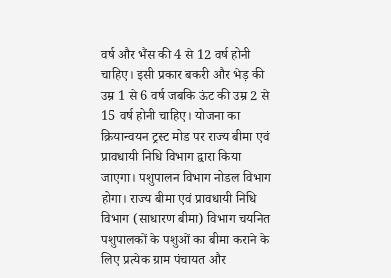वर्ष और भैंस की 4 से 12 वर्ष होनी चाहिए। इसी प्रकार बकरी और भेड़ की उम्र 1 से 6 वर्ष जबकि ऊंट की उम्र 2 से 15 वर्ष होनी चाहिए। योजना का क्रियान्वयन ट्रस्ट मोड पर राज्य बीमा एवं प्रावधायी निधि विभाग द्वारा किया जाएगा। पशुपालन विभाग नोडल विभाग होगा। राज्य बीमा एवं प्रावधायी निधि विभाग (साधारण बीमा) विभाग चयनित पशुपालकों के पशुओं का बीमा कराने के लिए प्रत्येक ग्राम पंचायत और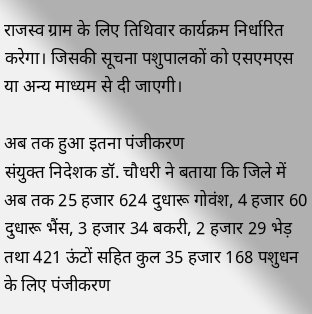राजस्व ग्राम के लिए तिथिवार कार्यक्रम निर्धारित करेगा। जिसकी सूचना पशुपालकों को एसएमएस या अन्य माध्यम से दी जाएगी।

अब तक हुआ इतना पंजीकरण
संयुक्त निदेशक डॉ. चौधरी ने बताया कि जिले में अब तक 25 हजार 624 दुधारू गोवंश, 4 हजार 60 दुधारू भैंस, 3 हजार 34 बकरी, 2 हजार 29 भेड़ तथा 421 ऊंटों सहित कुल 35 हजार 168 पशुधन के लिए पंजीकरण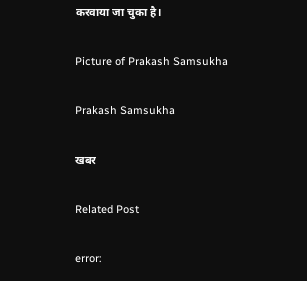करवाया जा चुका है।

Picture of Prakash Samsukha

Prakash Samsukha

खबर

Related Post

error: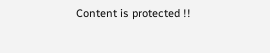Content is protected !!